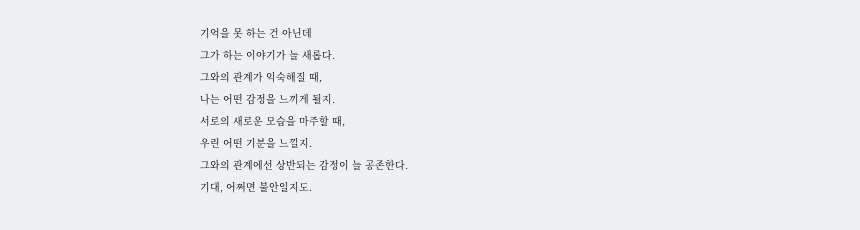기억을 못 하는 건 아닌데
그가 하는 이야기가 늘 새롭다.
그와의 관계가 익숙해질 때,
나는 어떤 감정을 느끼게 될지.
서로의 새로운 모습을 마주할 때,
우린 어떤 기분을 느낄지.
그와의 관계에선 상반되는 감정이 늘 공존한다.
기대, 어쩌면 불안일지도.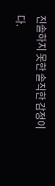진솔하지 못한 솔직한 감정이다.